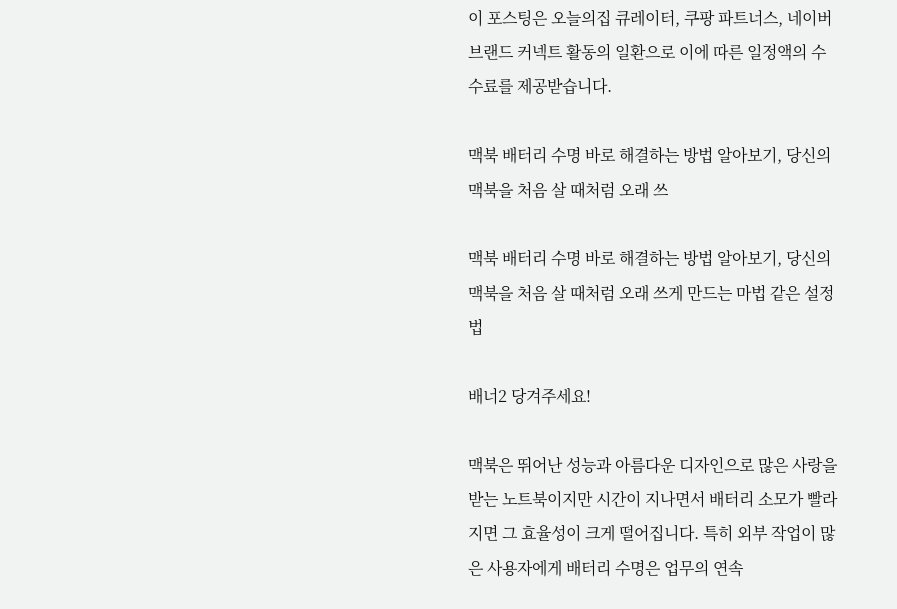이 포스팅은 오늘의집 큐레이터, 쿠팡 파트너스, 네이버 브랜드 커넥트 활동의 일환으로 이에 따른 일정액의 수수료를 제공받습니다.

맥북 배터리 수명 바로 해결하는 방법 알아보기, 당신의 맥북을 처음 살 때처럼 오래 쓰

맥북 배터리 수명 바로 해결하는 방법 알아보기, 당신의 맥북을 처음 살 때처럼 오래 쓰게 만드는 마법 같은 설정법

배너2 당겨주세요!

맥북은 뛰어난 성능과 아름다운 디자인으로 많은 사랑을 받는 노트북이지만 시간이 지나면서 배터리 소모가 빨라지면 그 효율성이 크게 떨어집니다. 특히 외부 작업이 많은 사용자에게 배터리 수명은 업무의 연속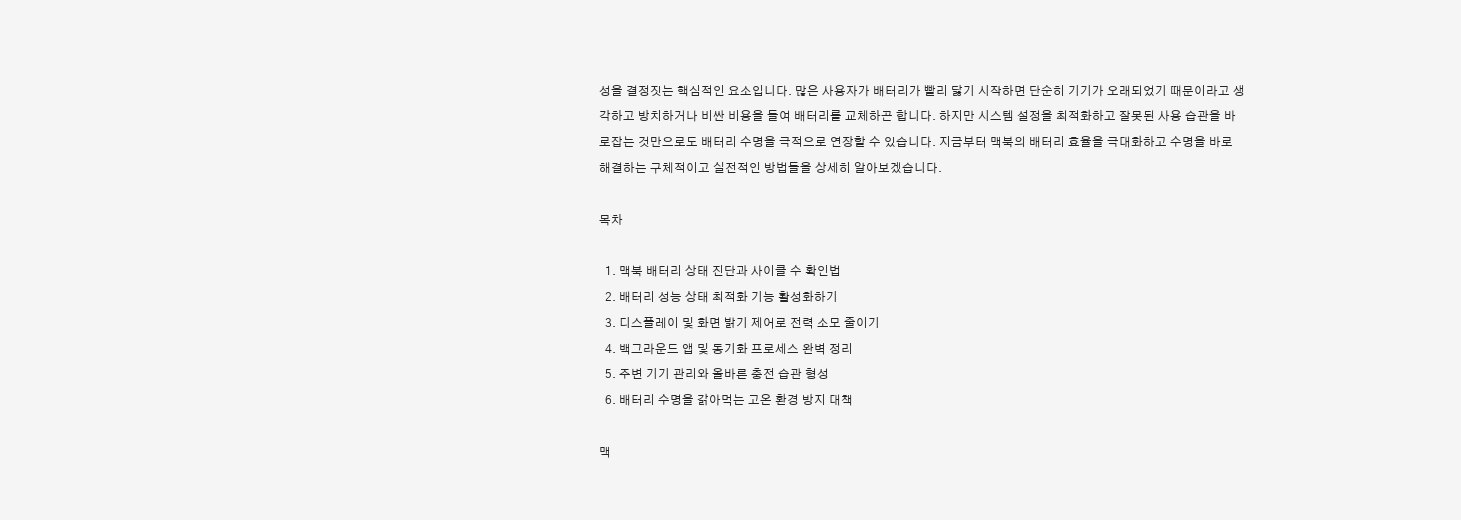성을 결정짓는 핵심적인 요소입니다. 많은 사용자가 배터리가 빨리 닳기 시작하면 단순히 기기가 오래되었기 때문이라고 생각하고 방치하거나 비싼 비용을 들여 배터리를 교체하곤 합니다. 하지만 시스템 설정을 최적화하고 잘못된 사용 습관을 바로잡는 것만으로도 배터리 수명을 극적으로 연장할 수 있습니다. 지금부터 맥북의 배터리 효율을 극대화하고 수명을 바로 해결하는 구체적이고 실전적인 방법들을 상세히 알아보겠습니다.

목차

  1. 맥북 배터리 상태 진단과 사이클 수 확인법
  2. 배터리 성능 상태 최적화 기능 활성화하기
  3. 디스플레이 및 화면 밝기 제어로 전력 소모 줄이기
  4. 백그라운드 앱 및 동기화 프로세스 완벽 정리
  5. 주변 기기 관리와 올바른 충전 습관 형성
  6. 배터리 수명을 갉아먹는 고온 환경 방지 대책

맥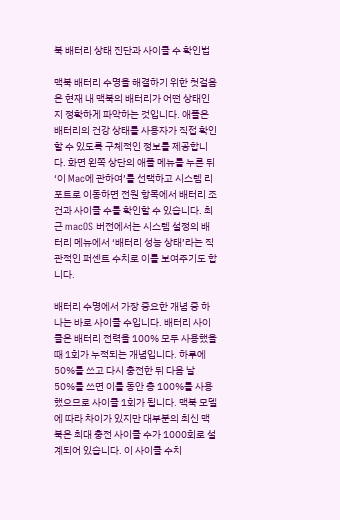북 배터리 상태 진단과 사이클 수 확인법

맥북 배터리 수명을 해결하기 위한 첫걸음은 현재 내 맥북의 배터리가 어떤 상태인지 정확하게 파악하는 것입니다. 애플은 배터리의 건강 상태를 사용자가 직접 확인할 수 있도록 구체적인 정보를 제공합니다. 화면 왼쪽 상단의 애플 메뉴를 누른 뒤 ‘이 Mac에 관하여’를 선택하고 시스템 리포트로 이동하면 전원 항목에서 배터리 조건과 사이클 수를 확인할 수 있습니다. 최근 macOS 버전에서는 시스템 설정의 배터리 메뉴에서 ‘배터리 성능 상태’라는 직관적인 퍼센트 수치로 이를 보여주기도 합니다.

배터리 수명에서 가장 중요한 개념 중 하나는 바로 사이클 수입니다. 배터리 사이클은 배터리 전력을 100% 모두 사용했을 때 1회가 누적되는 개념입니다. 하루에 50%를 쓰고 다시 충전한 뒤 다음 날 50%를 쓰면 이틀 동안 총 100%를 사용했으므로 사이클 1회가 됩니다. 맥북 모델에 따라 차이가 있지만 대부분의 최신 맥북은 최대 충전 사이클 수가 1000회로 설계되어 있습니다. 이 사이클 수치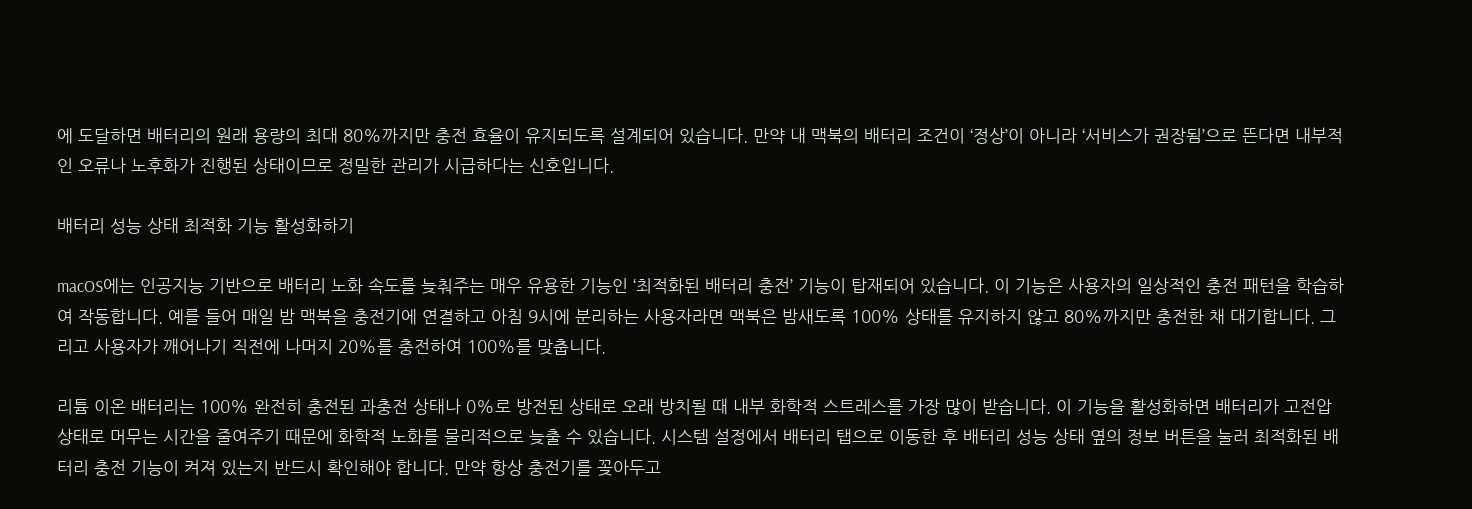에 도달하면 배터리의 원래 용량의 최대 80%까지만 충전 효율이 유지되도록 설계되어 있습니다. 만약 내 맥북의 배터리 조건이 ‘정상’이 아니라 ‘서비스가 권장됨’으로 뜬다면 내부적인 오류나 노후화가 진행된 상태이므로 정밀한 관리가 시급하다는 신호입니다.

배터리 성능 상태 최적화 기능 활성화하기

macOS에는 인공지능 기반으로 배터리 노화 속도를 늦춰주는 매우 유용한 기능인 ‘최적화된 배터리 충전’ 기능이 탑재되어 있습니다. 이 기능은 사용자의 일상적인 충전 패턴을 학습하여 작동합니다. 예를 들어 매일 밤 맥북을 충전기에 연결하고 아침 9시에 분리하는 사용자라면 맥북은 밤새도록 100% 상태를 유지하지 않고 80%까지만 충전한 채 대기합니다. 그리고 사용자가 깨어나기 직전에 나머지 20%를 충전하여 100%를 맞춥니다.

리튬 이온 배터리는 100% 완전히 충전된 과충전 상태나 0%로 방전된 상태로 오래 방치될 때 내부 화학적 스트레스를 가장 많이 받습니다. 이 기능을 활성화하면 배터리가 고전압 상태로 머무는 시간을 줄여주기 때문에 화학적 노화를 물리적으로 늦출 수 있습니다. 시스템 설정에서 배터리 탭으로 이동한 후 배터리 성능 상태 옆의 정보 버튼을 눌러 최적화된 배터리 충전 기능이 켜져 있는지 반드시 확인해야 합니다. 만약 항상 충전기를 꽂아두고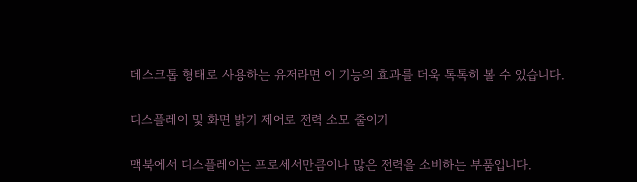데스크톱 형태로 사용하는 유저라면 이 기능의 효과를 더욱 톡톡히 볼 수 있습니다.

디스플레이 및 화면 밝기 제어로 전력 소모 줄이기

맥북에서 디스플레이는 프로세서만큼이나 많은 전력을 소비하는 부품입니다.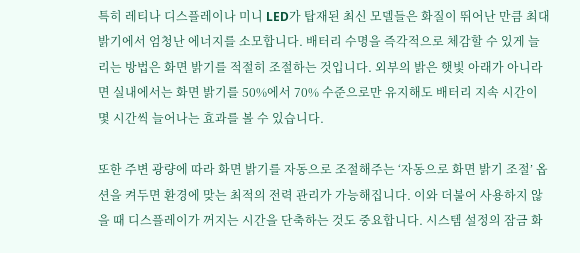특히 레티나 디스플레이나 미니 LED가 탑재된 최신 모델들은 화질이 뛰어난 만큼 최대 밝기에서 엄청난 에너지를 소모합니다. 배터리 수명을 즉각적으로 체감할 수 있게 늘리는 방법은 화면 밝기를 적절히 조절하는 것입니다. 외부의 밝은 햇빛 아래가 아니라면 실내에서는 화면 밝기를 50%에서 70% 수준으로만 유지해도 배터리 지속 시간이 몇 시간씩 늘어나는 효과를 볼 수 있습니다.

또한 주변 광량에 따라 화면 밝기를 자동으로 조절해주는 ‘자동으로 화면 밝기 조절’ 옵션을 켜두면 환경에 맞는 최적의 전력 관리가 가능해집니다. 이와 더불어 사용하지 않을 때 디스플레이가 꺼지는 시간을 단축하는 것도 중요합니다. 시스템 설정의 잠금 화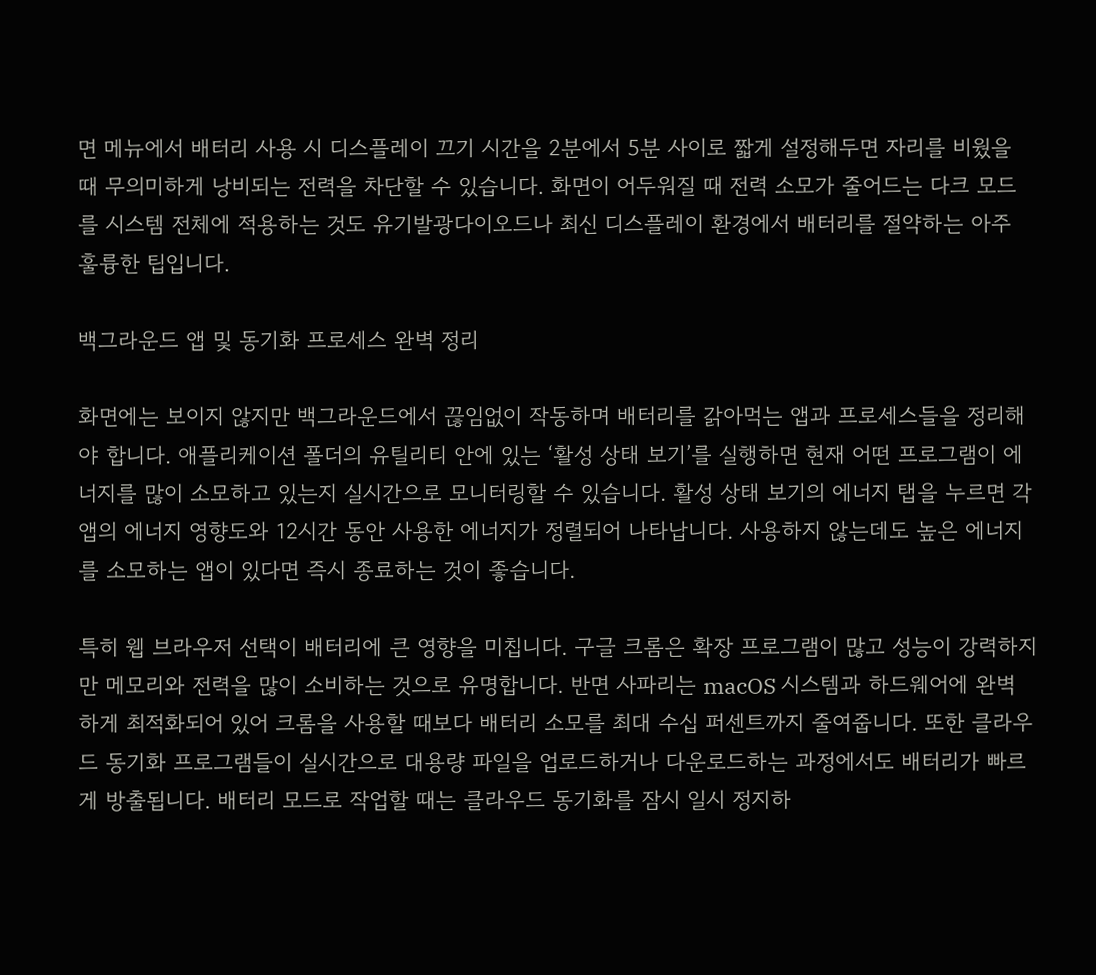면 메뉴에서 배터리 사용 시 디스플레이 끄기 시간을 2분에서 5분 사이로 짧게 설정해두면 자리를 비웠을 때 무의미하게 낭비되는 전력을 차단할 수 있습니다. 화면이 어두워질 때 전력 소모가 줄어드는 다크 모드를 시스템 전체에 적용하는 것도 유기발광다이오드나 최신 디스플레이 환경에서 배터리를 절약하는 아주 훌륭한 팁입니다.

백그라운드 앱 및 동기화 프로세스 완벽 정리

화면에는 보이지 않지만 백그라운드에서 끊임없이 작동하며 배터리를 갉아먹는 앱과 프로세스들을 정리해야 합니다. 애플리케이션 폴더의 유틸리티 안에 있는 ‘활성 상태 보기’를 실행하면 현재 어떤 프로그램이 에너지를 많이 소모하고 있는지 실시간으로 모니터링할 수 있습니다. 활성 상태 보기의 에너지 탭을 누르면 각 앱의 에너지 영향도와 12시간 동안 사용한 에너지가 정렬되어 나타납니다. 사용하지 않는데도 높은 에너지를 소모하는 앱이 있다면 즉시 종료하는 것이 좋습니다.

특히 웹 브라우저 선택이 배터리에 큰 영향을 미칩니다. 구글 크롬은 확장 프로그램이 많고 성능이 강력하지만 메모리와 전력을 많이 소비하는 것으로 유명합니다. 반면 사파리는 macOS 시스템과 하드웨어에 완벽하게 최적화되어 있어 크롬을 사용할 때보다 배터리 소모를 최대 수십 퍼센트까지 줄여줍니다. 또한 클라우드 동기화 프로그램들이 실시간으로 대용량 파일을 업로드하거나 다운로드하는 과정에서도 배터리가 빠르게 방출됩니다. 배터리 모드로 작업할 때는 클라우드 동기화를 잠시 일시 정지하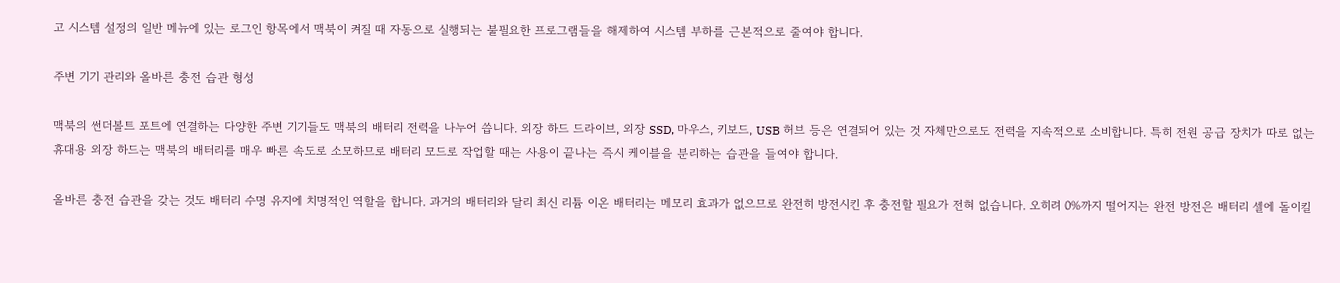고 시스템 설정의 일반 메뉴에 있는 로그인 항목에서 맥북이 켜질 때 자동으로 실행되는 불필요한 프로그램들을 해제하여 시스템 부하를 근본적으로 줄여야 합니다.

주변 기기 관리와 올바른 충전 습관 형성

맥북의 썬더볼트 포트에 연결하는 다양한 주변 기기들도 맥북의 배터리 전력을 나누어 씁니다. 외장 하드 드라이브, 외장 SSD, 마우스, 키보드, USB 허브 등은 연결되어 있는 것 자체만으로도 전력을 지속적으로 소비합니다. 특히 전원 공급 장치가 따로 없는 휴대용 외장 하드는 맥북의 배터리를 매우 빠른 속도로 소모하므로 배터리 모드로 작업할 때는 사용이 끝나는 즉시 케이블을 분리하는 습관을 들여야 합니다.

올바른 충전 습관을 갖는 것도 배터리 수명 유지에 치명적인 역할을 합니다. 과거의 배터리와 달리 최신 리튬 이온 배터리는 메모리 효과가 없으므로 완전히 방전시킨 후 충전할 필요가 전혀 없습니다. 오히려 0%까지 떨어지는 완전 방전은 배터리 셀에 돌이킬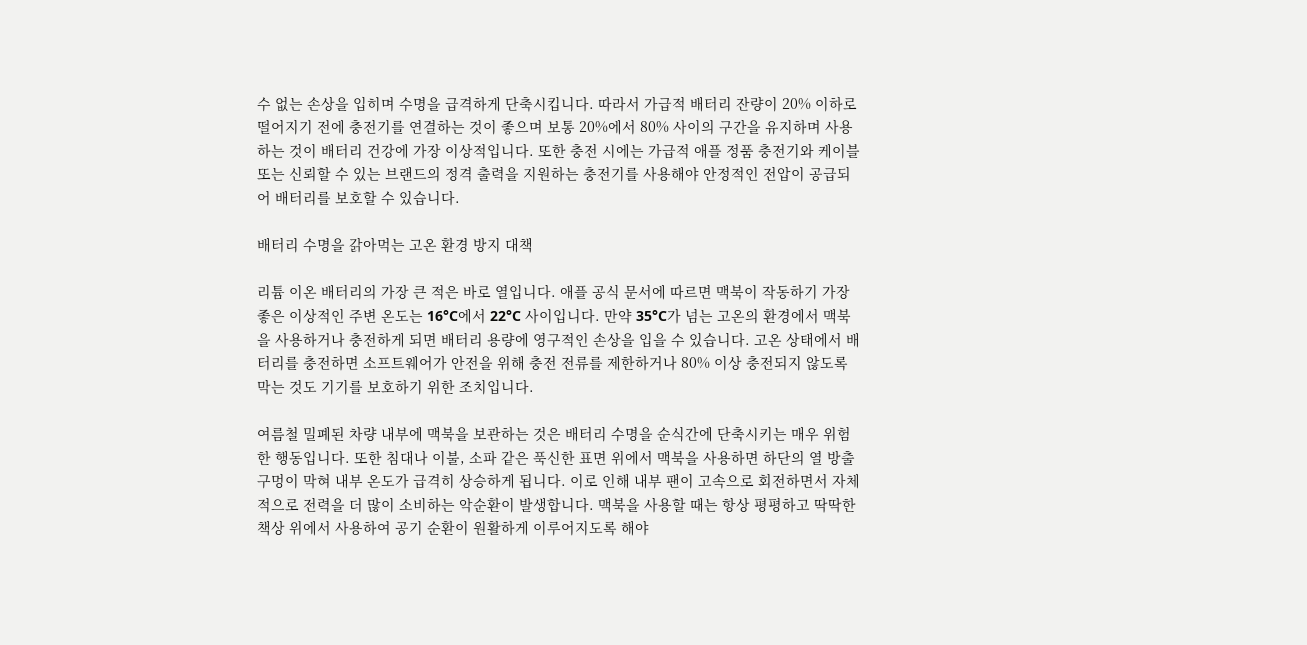수 없는 손상을 입히며 수명을 급격하게 단축시킵니다. 따라서 가급적 배터리 잔량이 20% 이하로 떨어지기 전에 충전기를 연결하는 것이 좋으며 보통 20%에서 80% 사이의 구간을 유지하며 사용하는 것이 배터리 건강에 가장 이상적입니다. 또한 충전 시에는 가급적 애플 정품 충전기와 케이블 또는 신뢰할 수 있는 브랜드의 정격 출력을 지원하는 충전기를 사용해야 안정적인 전압이 공급되어 배터리를 보호할 수 있습니다.

배터리 수명을 갉아먹는 고온 환경 방지 대책

리튬 이온 배터리의 가장 큰 적은 바로 열입니다. 애플 공식 문서에 따르면 맥북이 작동하기 가장 좋은 이상적인 주변 온도는 16°C에서 22°C 사이입니다. 만약 35°C가 넘는 고온의 환경에서 맥북을 사용하거나 충전하게 되면 배터리 용량에 영구적인 손상을 입을 수 있습니다. 고온 상태에서 배터리를 충전하면 소프트웨어가 안전을 위해 충전 전류를 제한하거나 80% 이상 충전되지 않도록 막는 것도 기기를 보호하기 위한 조치입니다.

여름철 밀폐된 차량 내부에 맥북을 보관하는 것은 배터리 수명을 순식간에 단축시키는 매우 위험한 행동입니다. 또한 침대나 이불, 소파 같은 푹신한 표면 위에서 맥북을 사용하면 하단의 열 방출 구멍이 막혀 내부 온도가 급격히 상승하게 됩니다. 이로 인해 내부 팬이 고속으로 회전하면서 자체적으로 전력을 더 많이 소비하는 악순환이 발생합니다. 맥북을 사용할 때는 항상 평평하고 딱딱한 책상 위에서 사용하여 공기 순환이 원활하게 이루어지도록 해야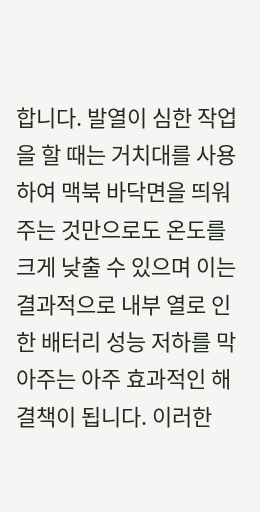합니다. 발열이 심한 작업을 할 때는 거치대를 사용하여 맥북 바닥면을 띄워주는 것만으로도 온도를 크게 낮출 수 있으며 이는 결과적으로 내부 열로 인한 배터리 성능 저하를 막아주는 아주 효과적인 해결책이 됩니다. 이러한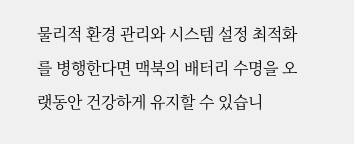물리적 환경 관리와 시스템 설정 최적화를 병행한다면 맥북의 배터리 수명을 오랫동안 건강하게 유지할 수 있습니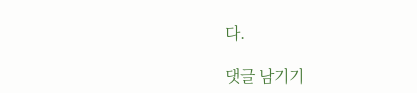다.

댓글 남기기